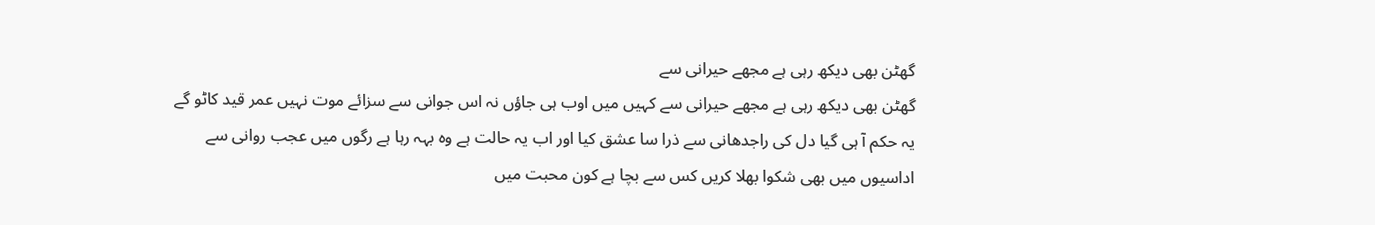گھٹن بھی دیکھ رہی ہے مجھے حیرانی سے
گھٹن بھی دیکھ رہی ہے مجھے حیرانی سے کہیں میں اوب ہی جاؤں نہ اس جوانی سے سزائے موت نہیں عمر قید کاٹو گے یہ حکم آ ہی گیا دل کی راجدھانی سے ذرا سا عشق کیا اور اب یہ حالت ہے وہ بہہ رہا ہے رگوں میں عجب روانی سے اداسیوں میں بھی شکوا بھلا کریں کس سے بچا ہے کون محبت میں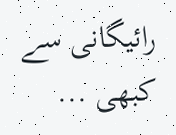رائیگانی سے کبھی ...